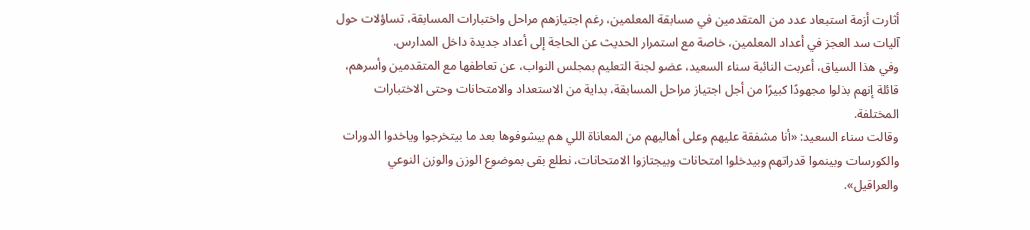أثارت أزمة استبعاد عدد من المتقدمين في مسابقة المعلمين، رغم اجتيازهم مراحل واختبارات المسابقة، تساؤلات حول آليات سد العجز في أعداد المعلمين، خاصة مع استمرار الحديث عن الحاجة إلى أعداد جديدة داخل المدارس.
وفي هذا السياق، أعربت النائبة سناء السعيد، عضو لجنة التعليم بمجلس النواب، عن تعاطفها مع المتقدمين وأسرهم، قائلة إنهم بذلوا مجهودًا كبيرًا من أجل اجتياز مراحل المسابقة، بداية من الاستعداد والامتحانات وحتى الاختبارات المختلفة.
وقالت سناء السعيد: «أنا مشفقة عليهم وعلى أهاليهم من المعاناة اللي هم بيشوفوها بعد ما بيتخرجوا وياخدوا الدورات والكورسات وبينموا قدراتهم وبيدخلوا امتحانات وبيجتازوا الامتحانات، نطلع بقى بموضوع الوزن والوزن النوعي والعراقيل».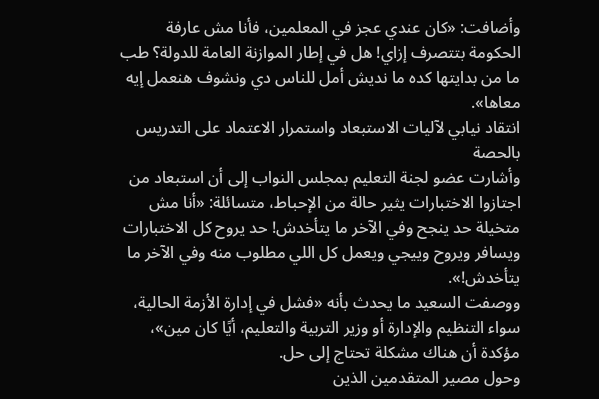وأضافت: «كان عندي عجز في المعلمين، فأنا مش عارفة الحكومة بتتصرف إزاي! هل في إطار الموازنة العامة للدولة؟ طب ما من بدايتها كده ما نديش أمل للناس دي ونشوف هنعمل إيه معاها».
انتقاد نيابي لآليات الاستبعاد واستمرار الاعتماد على التدريس بالحصة
وأشارت عضو لجنة التعليم بمجلس النواب إلى أن استبعاد من اجتازوا الاختبارات يثير حالة من الإحباط، متسائلة: «أنا مش متخيلة حد ينجح وفي الآخر ما يتأخدش! حد يروح كل الاختبارات ويسافر ويروح وييجي ويعمل كل اللي مطلوب منه وفي الآخر ما يتأخدش!».
ووصفت السعيد ما يحدث بأنه «فشل في إدارة الأزمة الحالية، سواء التنظيم والإدارة أو وزير التربية والتعليم، أيًا كان مين»، مؤكدة أن هناك مشكلة تحتاج إلى حل.
وحول مصير المتقدمين الذين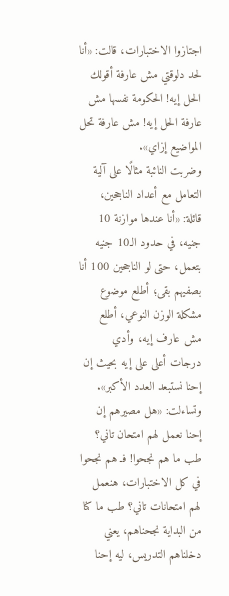اجتازوا الاختبارات، قالت: «أنا لحد دلوقتي مش عارفة أقولك الحل إيه! الحكومة نفسها مش عارفة الحل إيه! مش عارفة تحل المواضيع إزاي».
وضربت النائبة مثالًا على آلية التعامل مع أعداد الناجحين، قائلة: «أنا عندها موازنة 10 جنيه، في حدود الـ10 جنيه بتعمل، حتى لو الناجحين 100 أنا بصفيهم بقى؛ أطلع موضوع مشكلة الوزن النوعي، أطلع مش عارف إيه، وأدي درجات أعلى على إيه بحيث إن إحنا نستبعد العدد الأكبر».
وتساءلت: «هل مصيرهم إن إحنا نعمل لهم امتحان تاني؟ طب ما هم نجحوا! فـ هم نجحوا في كل الاختبارات، هنعمل لهم امتحانات تاني؟ طب ما كنا من البداية نجحناهم، يعني دخلناهم التدريس، ليه إحنا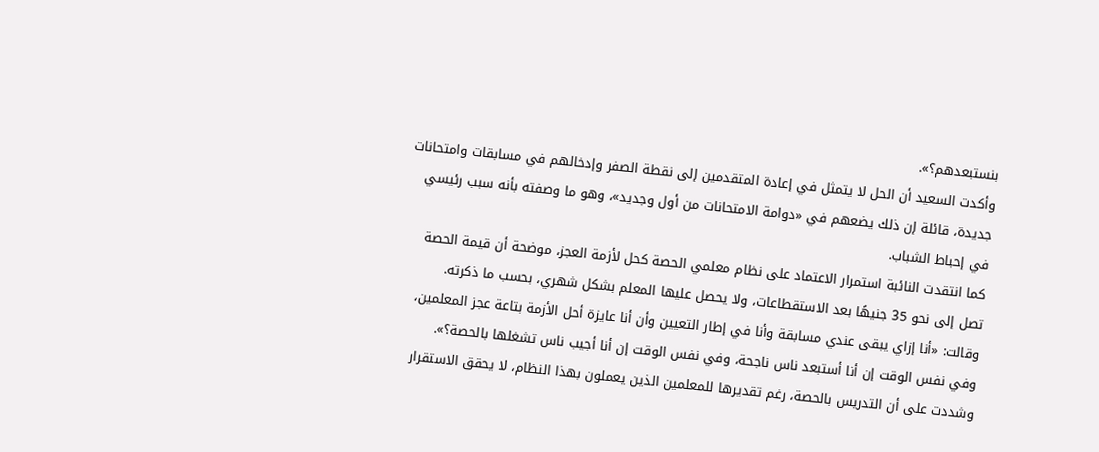بنستبعدهم؟».
وأكدت السعيد أن الحل لا يتمثل في إعادة المتقدمين إلى نقطة الصفر وإدخالهم في مسابقات وامتحانات جديدة، قائلة إن ذلك يضعهم في «دوامة الامتحانات من أول وجديد»، وهو ما وصفته بأنه سبب رئيسي في إحباط الشباب.
كما انتقدت النائبة استمرار الاعتماد على نظام معلمي الحصة كحل لأزمة العجز، موضحة أن قيمة الحصة تصل إلى نحو 35 جنيهًا بعد الاستقطاعات، ولا يحصل عليها المعلم بشكل شهري، بحسب ما ذكرته.
وقالت: «أنا إزاي يبقى عندي مسابقة وأنا في إطار التعيين وأن أنا عايزة أحل الأزمة بتاعة عجز المعلمين، وفي نفس الوقت إن أنا أستبعد ناس ناجحة، وفي نفس الوقت إن أنا أجيب ناس تشغلها بالحصة؟».
وشددت على أن التدريس بالحصة، رغم تقديرها للمعلمين الذين يعملون بهذا النظام، لا يحقق الاستقرار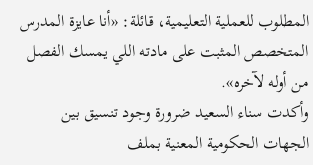المطلوب للعملية التعليمية، قائلة: «أنا عايزة المدرس المتخصص المثبت على مادته اللي يمسك الفصل من أوله لآخره».
وأكدت سناء السعيد ضرورة وجود تنسيق بين الجهات الحكومية المعنية بملف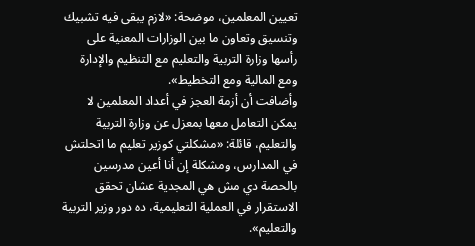تعيين المعلمين، موضحة: «لازم يبقى فيه تشبيك وتنسيق وتعاون ما بين الوزارات المعنية على رأسها وزارة التربية والتعليم مع التنظيم والإدارة ومع المالية ومع التخطيط».
وأضافت أن أزمة العجز في أعداد المعلمين لا يمكن التعامل معها بمعزل عن وزارة التربية والتعليم، قائلة: «مشكلتي كوزير تعليم ما اتحلتش في المدارس، ومشكلة إن أنا أعين مدرسين بالحصة دي مش هي المجدية عشان تحقق الاستقرار في العملية التعليمية، ده دور وزير التربية والتعليم».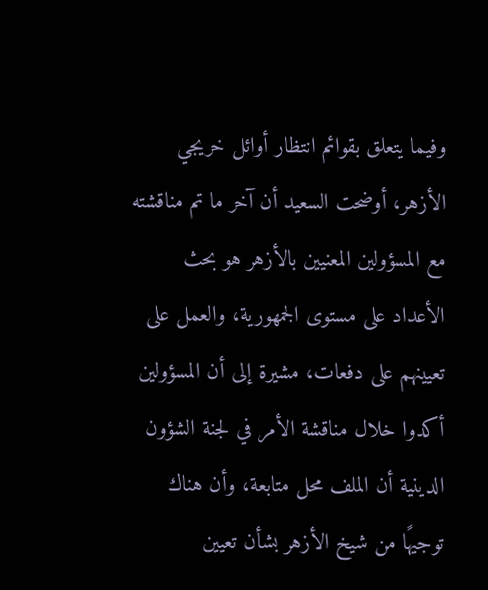وفيما يتعلق بقوائم انتظار أوائل خريجي الأزهر، أوضحت السعيد أن آخر ما تم مناقشته مع المسؤولين المعنيين بالأزهر هو بحث الأعداد على مستوى الجمهورية، والعمل على تعيينهم على دفعات، مشيرة إلى أن المسؤولين أكدوا خلال مناقشة الأمر في لجنة الشؤون الدينية أن الملف محل متابعة، وأن هناك توجيهًا من شيخ الأزهر بشأن تعيين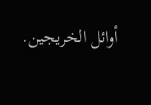أوائل الخريجين.